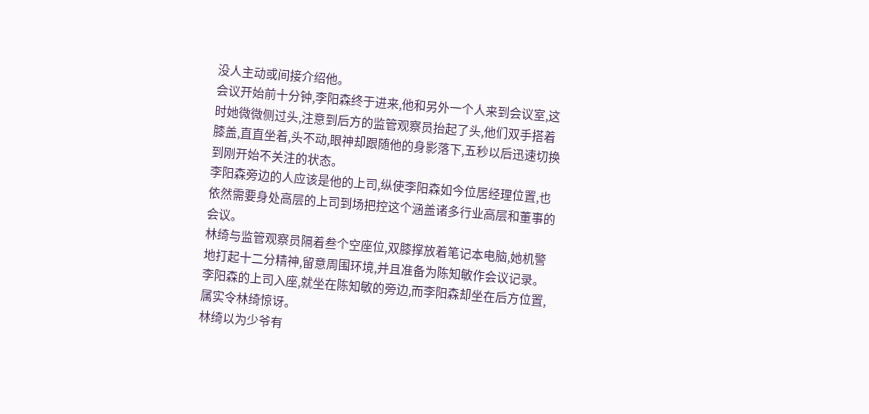没人主动或间接介绍他。
会议开始前十分钟,李阳森终于进来,他和另外一个人来到会议室,这时她微微侧过头,注意到后方的监管观察员抬起了头,他们双手搭着膝盖,直直坐着,头不动,眼神却跟随他的身影落下,五秒以后迅速切换到刚开始不关注的状态。
李阳森旁边的人应该是他的上司,纵使李阳森如今位居经理位置,也依然需要身处高层的上司到场把控这个涵盖诸多行业高层和董事的会议。
林绮与监管观察员隔着叁个空座位,双膝撑放着笔记本电脑,她机警地打起十二分精神,留意周围环境,并且准备为陈知敏作会议记录。
李阳森的上司入座,就坐在陈知敏的旁边,而李阳森却坐在后方位置,属实令林绮惊讶。
林绮以为少爷有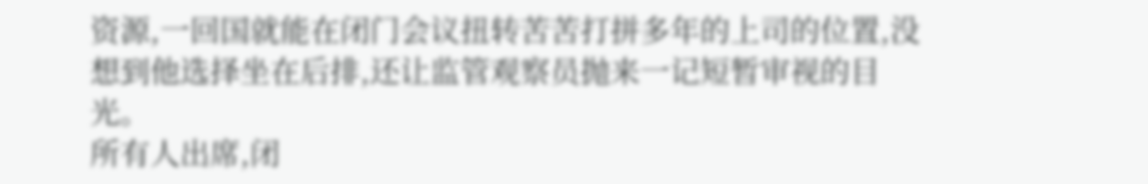资源,一回国就能在闭门会议扭转苦苦打拼多年的上司的位置,没想到他选择坐在后排,还让监管观察员抛来一记短暂审视的目光。
所有人出席,闭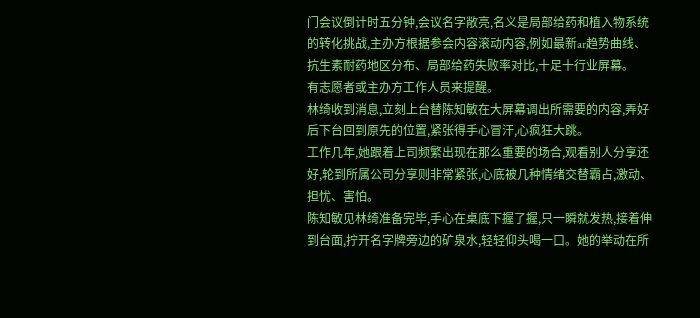门会议倒计时五分钟,会议名字敞亮,名义是局部给药和植入物系统的转化挑战,主办方根据参会内容滚动内容,例如最新ar趋势曲线、抗生素耐药地区分布、局部给药失败率对比,十足十行业屏幕。
有志愿者或主办方工作人员来提醒。
林绮收到消息,立刻上台替陈知敏在大屏幕调出所需要的内容,弄好后下台回到原先的位置,紧张得手心冒汗,心疯狂大跳。
工作几年,她跟着上司频繁出现在那么重要的场合,观看别人分享还好,轮到所属公司分享则非常紧张,心底被几种情绪交替霸占,激动、担忧、害怕。
陈知敏见林绮准备完毕,手心在桌底下握了握,只一瞬就发热,接着伸到台面,拧开名字牌旁边的矿泉水,轻轻仰头喝一口。她的举动在所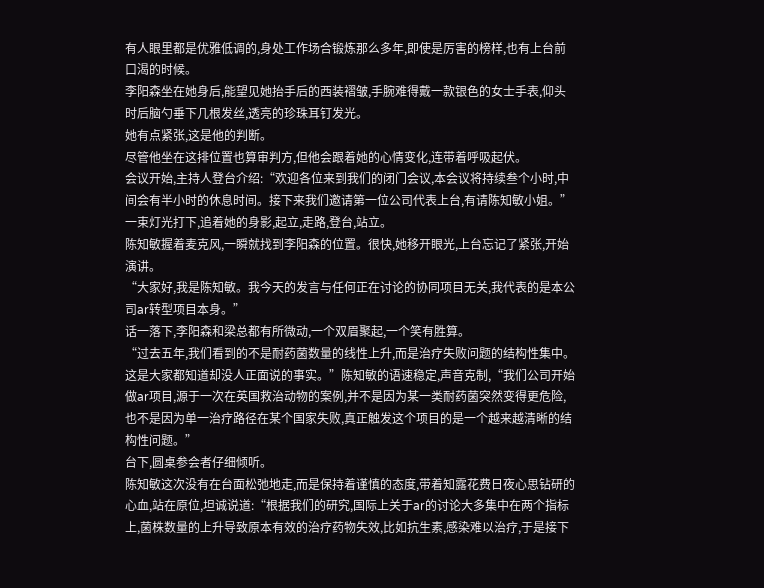有人眼里都是优雅低调的,身处工作场合锻炼那么多年,即使是厉害的榜样,也有上台前口渴的时候。
李阳森坐在她身后,能望见她抬手后的西装褶皱,手腕难得戴一款银色的女士手表,仰头时后脑勺垂下几根发丝,透亮的珍珠耳钉发光。
她有点紧张,这是他的判断。
尽管他坐在这排位置也算审判方,但他会跟着她的心情变化,连带着呼吸起伏。
会议开始,主持人登台介绍:“欢迎各位来到我们的闭门会议,本会议将持续叁个小时,中间会有半小时的休息时间。接下来我们邀请第一位公司代表上台,有请陈知敏小姐。”
一束灯光打下,追着她的身影,起立,走路,登台,站立。
陈知敏握着麦克风,一瞬就找到李阳森的位置。很快,她移开眼光,上台忘记了紧张,开始演讲。
“大家好,我是陈知敏。我今天的发言与任何正在讨论的协同项目无关,我代表的是本公司ar转型项目本身。”
话一落下,李阳森和梁总都有所微动,一个双眉聚起,一个笑有胜算。
“过去五年,我们看到的不是耐药菌数量的线性上升,而是治疗失败问题的结构性集中。这是大家都知道却没人正面说的事实。”陈知敏的语速稳定,声音克制,“我们公司开始做ar项目,源于一次在英国救治动物的案例,并不是因为某一类耐药菌突然变得更危险,也不是因为单一治疗路径在某个国家失败,真正触发这个项目的是一个越来越清晰的结构性问题。”
台下,圆桌参会者仔细倾听。
陈知敏这次没有在台面松弛地走,而是保持着谨慎的态度,带着知露花费日夜心思钻研的心血,站在原位,坦诚说道:“根据我们的研究,国际上关于ar的讨论大多集中在两个指标上,菌株数量的上升导致原本有效的治疗药物失效,比如抗生素,感染难以治疗,于是接下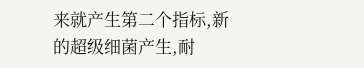来就产生第二个指标,新的超级细菌产生,耐